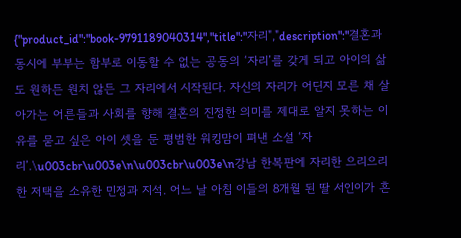{"product_id":"book-9791189040314","title":"자리","description":"결혼과 동시에 부부는 함부로 이동할 수 없는 공동의 ‘자리’를 갖게 되고 아이의 삶도 원하든 원치 않든 그 자리에서 시작된다. 자신의 자리가 어딘지 모른 채 살아가는 어른들과 사회를 향해 결혼의 진정한 의미를 제대로 알지 못하는 이유를 묻고 싶은 아이 셋을 둔 평범한 워킹맘이 펴낸 소설 ‘자리’.\u003cbr\u003e\n\u003cbr\u003e\n강남 한복판에 자리한 으리으리한 저택을 소유한 민정과 지석. 어느 날 아침 이들의 8개월 된 딸 서인이가 흔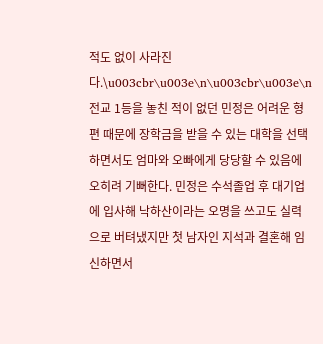적도 없이 사라진다.\u003cbr\u003e\n\u003cbr\u003e\n전교 1등을 놓친 적이 없던 민정은 어려운 형편 때문에 장학금을 받을 수 있는 대학을 선택하면서도 엄마와 오빠에게 당당할 수 있음에 오히려 기뻐한다. 민정은 수석졸업 후 대기업에 입사해 낙하산이라는 오명을 쓰고도 실력으로 버텨냈지만 첫 남자인 지석과 결혼해 임신하면서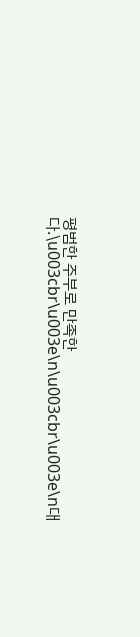평범한 주부로 만족한다.\u003cbr\u003e\n\u003cbr\u003e\n대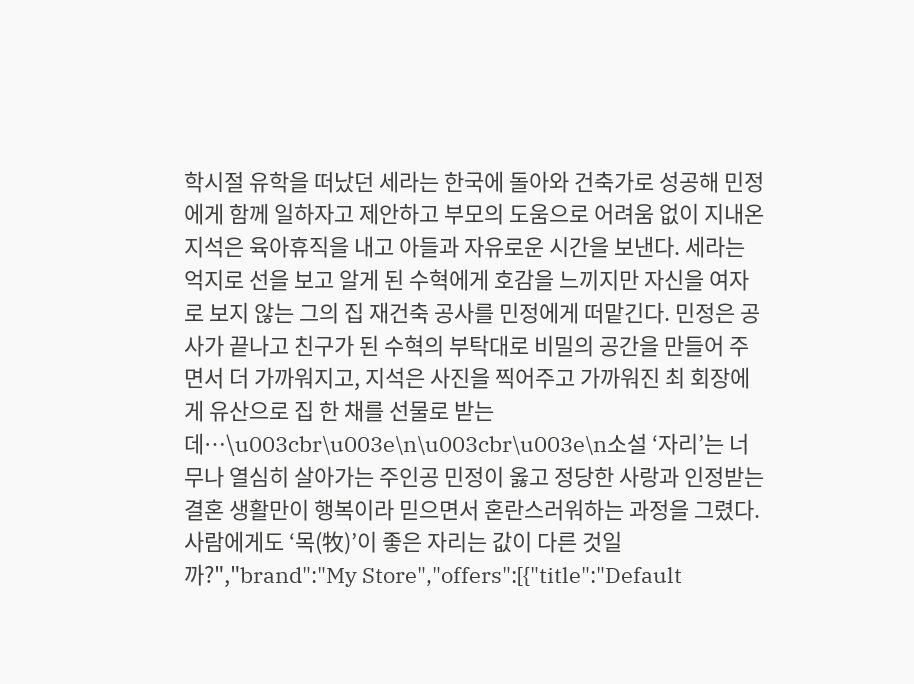학시절 유학을 떠났던 세라는 한국에 돌아와 건축가로 성공해 민정에게 함께 일하자고 제안하고 부모의 도움으로 어려움 없이 지내온 지석은 육아휴직을 내고 아들과 자유로운 시간을 보낸다. 세라는 억지로 선을 보고 알게 된 수혁에게 호감을 느끼지만 자신을 여자로 보지 않는 그의 집 재건축 공사를 민정에게 떠맡긴다. 민정은 공사가 끝나고 친구가 된 수혁의 부탁대로 비밀의 공간을 만들어 주면서 더 가까워지고, 지석은 사진을 찍어주고 가까워진 최 회장에게 유산으로 집 한 채를 선물로 받는데…\u003cbr\u003e\n\u003cbr\u003e\n소설 ‘자리’는 너무나 열심히 살아가는 주인공 민정이 옳고 정당한 사랑과 인정받는 결혼 생활만이 행복이라 믿으면서 혼란스러워하는 과정을 그렸다. 사람에게도 ‘목(牧)’이 좋은 자리는 값이 다른 것일까?","brand":"My Store","offers":[{"title":"Default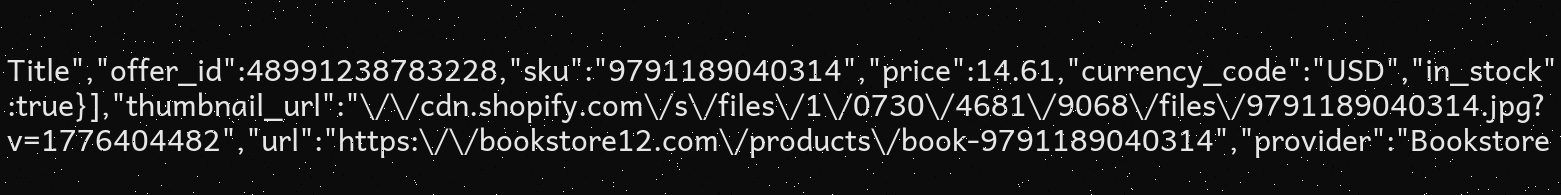Title","offer_id":48991238783228,"sku":"9791189040314","price":14.61,"currency_code":"USD","in_stock":true}],"thumbnail_url":"\/\/cdn.shopify.com\/s\/files\/1\/0730\/4681\/9068\/files\/9791189040314.jpg?v=1776404482","url":"https:\/\/bookstore12.com\/products\/book-9791189040314","provider":"Bookstore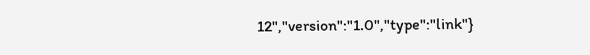12","version":"1.0","type":"link"}